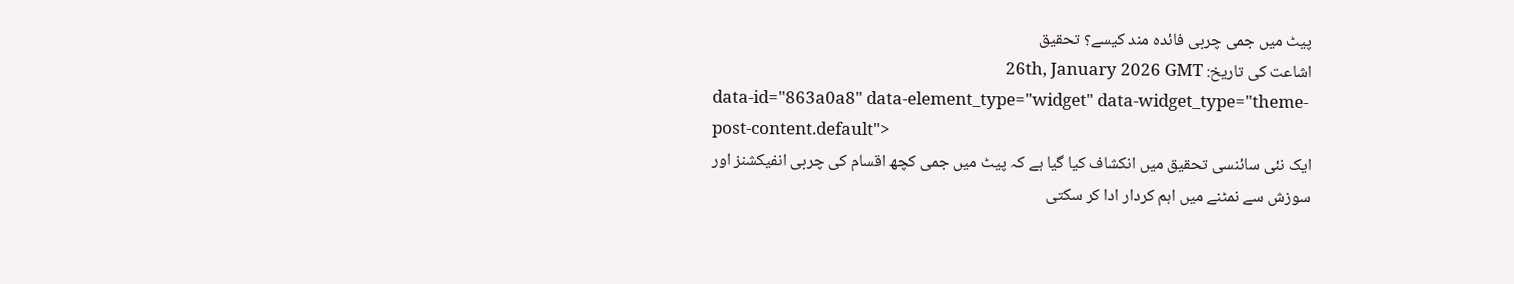پیٹ میں جمی چربی فائدہ مند کیسے؟ تحقیق
اشاعت کی تاریخ: 26th, January 2026 GMT
data-id="863a0a8" data-element_type="widget" data-widget_type="theme-post-content.default">
ایک نئی سائنسی تحقیق میں انکشاف کیا گیا ہے کہ پیٹ میں جمی کچھ اقسام کی چربی انفیکشنز اور سوزش سے نمٹنے میں اہم کردار ادا کر سکتی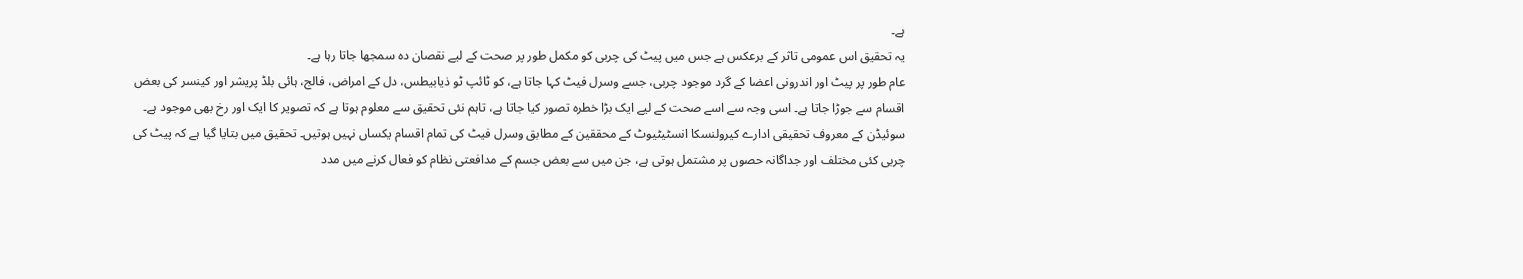ہے۔
یہ تحقیق اس عمومی تاثر کے برعکس ہے جس میں پیٹ کی چربی کو مکمل طور پر صحت کے لیے نقصان دہ سمجھا جاتا رہا ہے۔
عام طور پر پیٹ اور اندرونی اعضا کے گرد موجود چربی، جسے وسرل فیٹ کہا جاتا ہے، کو ٹائپ ٹو ذیابیطس، دل کے امراض، فالج، ہائی بلڈ پریشر اور کینسر کی بعض اقسام سے جوڑا جاتا ہے۔ اسی وجہ سے اسے صحت کے لیے ایک بڑا خطرہ تصور کیا جاتا ہے، تاہم نئی تحقیق سے معلوم ہوتا ہے کہ تصویر کا ایک اور رخ بھی موجود ہے۔
سوئیڈن کے معروف تحقیقی ادارے کیرولنسکا انسٹیٹیوٹ کے محققین کے مطابق وسرل فیٹ کی تمام اقسام یکساں نہیں ہوتیں۔ تحقیق میں بتایا گیا ہے کہ پیٹ کی چربی کئی مختلف اور جداگانہ حصوں پر مشتمل ہوتی ہے، جن میں سے بعض جسم کے مدافعتی نظام کو فعال کرنے میں مدد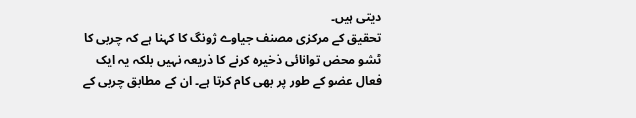دیتی ہیں۔
تحقیق کے مرکزی مصنف جیاوے ژونگ کا کہنا ہے کہ چربی کا ٹشو محض توانائی ذخیرہ کرنے کا ذریعہ نہیں بلکہ یہ ایک فعال عضو کے طور پر بھی کام کرتا ہے۔ ان کے مطابق چربی کے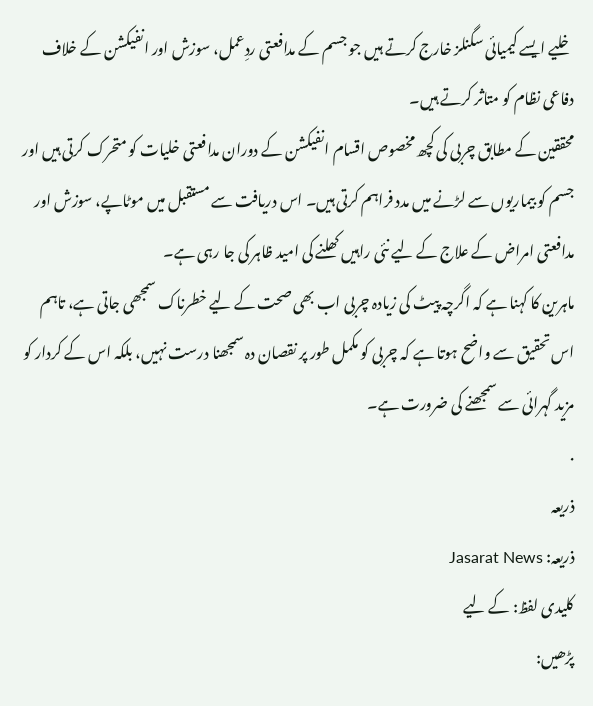خلیے ایسے کیمیائی سگنلز خارج کرتے ہیں جو جسم کے مدافعتی ردِعمل، سوزش اور انفیکشن کے خلاف دفاعی نظام کو متاثر کرتے ہیں۔
محققین کے مطابق چربی کی کچھ مخصوص اقسام انفیکشن کے دوران مدافعتی خلیات کو متحرک کرتی ہیں اور جسم کو بیماریوں سے لڑنے میں مدد فراہم کرتی ہیں۔ اس دریافت سے مستقبل میں موٹاپے، سوزش اور مدافعتی امراض کے علاج کے لیے نئی راہیں کھلنے کی امید ظاہر کی جا رہی ہے۔
ماہرین کا کہنا ہے کہ اگرچہ پیٹ کی زیادہ چربی اب بھی صحت کے لیے خطرناک سمجھی جاتی ہے، تاہم اس تحقیق سے واضح ہوتا ہے کہ چربی کو مکمل طور پر نقصان دہ سمجھنا درست نہیں، بلکہ اس کے کردار کو مزید گہرائی سے سمجھنے کی ضرورت ہے۔
.
ذریعہ
ذریعہ: Jasarat News
کلیدی لفظ: کے لیے
پڑھیں: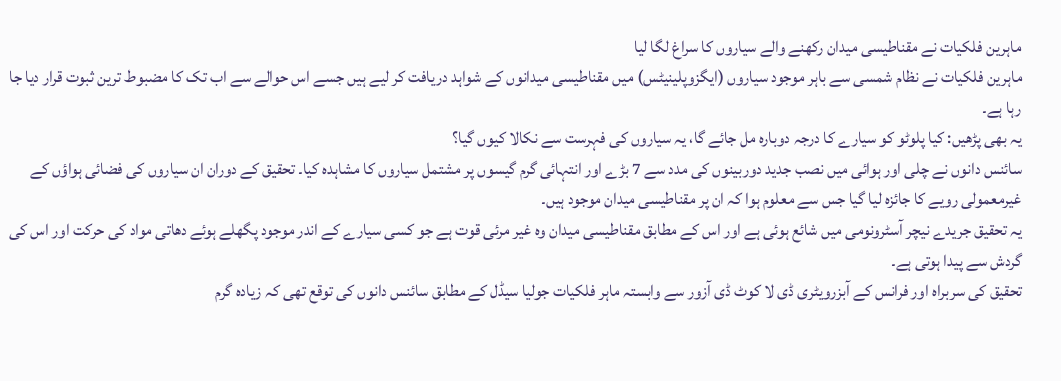ماہرین فلکیات نے مقناطیسی میدان رکھنے والے سیاروں کا سراغ لگا لیا
ماہرین فلکیات نے نظام شمسی سے باہر موجود سیاروں (ایگزوپلینیٹس) میں مقناطیسی میدانوں کے شواہد دریافت کر لیے ہیں جسے اس حوالے سے اب تک کا مضبوط ترین ثبوت قرار دیا جا رہا ہے۔
یہ بھی پڑھیں: کیا پلوٹو کو سیارے کا درجہ دوبارہ مل جائے گا، یہ سیاروں کی فہرست سے نکالا کیوں گیا؟
سائنس دانوں نے چلی اور ہوائی میں نصب جدید دوربینوں کی مدد سے 7 بڑے اور انتہائی گرم گیسوں پر مشتمل سیاروں کا مشاہدہ کیا۔ تحقیق کے دوران ان سیاروں کی فضائی ہواؤں کے غیرمعمولی رویے کا جائزہ لیا گیا جس سے معلوم ہوا کہ ان پر مقناطیسی میدان موجود ہیں۔
یہ تحقیق جریدے نیچر آسٹرونومی میں شائع ہوئی ہے اور اس کے مطابق مقناطیسی میدان وہ غیر مرئی قوت ہے جو کسی سیارے کے اندر موجود پگھلے ہوئے دھاتی مواد کی حرکت اور اس کی گردش سے پیدا ہوتی ہے۔
تحقیق کی سربراہ اور فرانس کے آبزرویٹری ڈی لا کوٹ ڈی آزور سے وابستہ ماہر فلکیات جولیا سیڈل کے مطابق سائنس دانوں کی توقع تھی کہ زیادہ گرم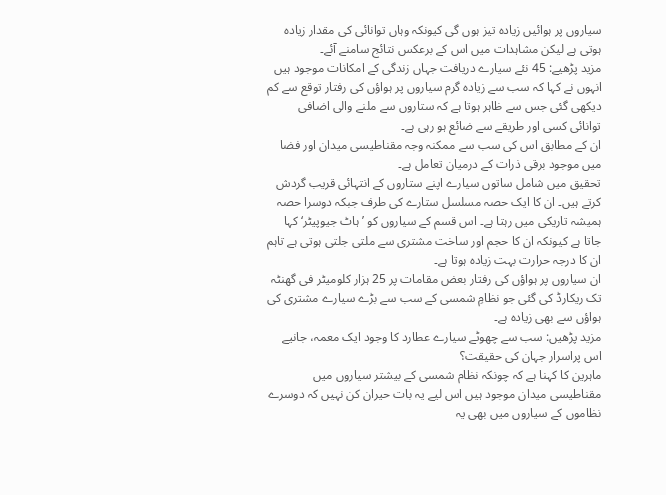سیاروں پر ہوائیں زیادہ تیز ہوں گی کیونکہ وہاں توانائی کی مقدار زیادہ ہوتی ہے لیکن مشاہدات میں اس کے برعکس نتائج سامنے آئے۔
مزید پڑھیے: 45 نئے سیارے دریافت جہاں زندگی کے امکانات موجود ہیں
انہوں نے کہا کہ سب سے زیادہ گرم سیاروں پر ہواؤں کی رفتار توقع سے کم دیکھی گئی جس سے ظاہر ہوتا ہے کہ ستاروں سے ملنے والی اضافی توانائی کسی اور طریقے سے ضائع ہو رہی ہے۔
ان کے مطابق اس کی سب سے ممکنہ وجہ مقناطیسی میدان اور فضا میں موجود برقی ذرات کے درمیان تعامل ہے۔
تحقیق میں شامل ساتوں سیارے اپنے ستاروں کے انتہائی قریب گردش کرتے ہیں۔ ان کا ایک حصہ مسلسل ستارے کی طرف جبکہ دوسرا حصہ ہمیشہ تاریکی میں رہتا ہے۔ اس قسم کے سیاروں کو ’ہاٹ جیوپیٹر‘ کہا جاتا ہے کیونکہ ان کا حجم اور ساخت مشتری سے ملتی جلتی ہوتی ہے تاہم ان کا درجہ حرارت بہت زیادہ ہوتا ہے۔
ان سیاروں پر ہواؤں کی رفتار بعض مقامات پر 25 ہزار کلومیٹر فی گھنٹہ تک ریکارڈ کی گئی جو نظامِ شمسی کے سب سے بڑے سیارے مشتری کی ہواؤں سے بھی زیادہ ہے۔
مزید پڑھیں: سب سے چھوٹے سیارے عطارد کا وجود ایک معمہ، جانیے اس پراسرار جہان کی حقیقت؟
ماہرین کا کہنا ہے کہ چونکہ نظام شمسی کے بیشتر سیاروں میں مقناطیسی میدان موجود ہیں اس لیے یہ بات حیران کن نہیں کہ دوسرے نظاموں کے سیاروں میں بھی یہ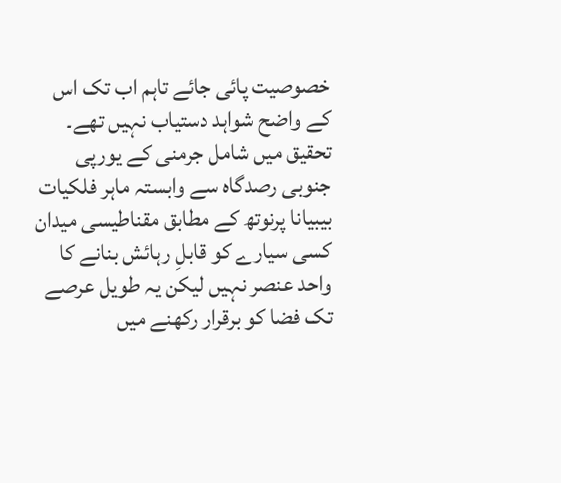خصوصیت پائی جائے تاہم اب تک اس کے واضح شواہد دستیاب نہیں تھے۔
تحقیق میں شامل جرمنی کے یورپی جنوبی رصدگاہ سے وابستہ ماہر فلکیات بیبیانا پرنوتھ کے مطابق مقناطیسی میدان کسی سیارے کو قابلِ رہائش بنانے کا واحد عنصر نہیں لیکن یہ طویل عرصے تک فضا کو برقرار رکھنے میں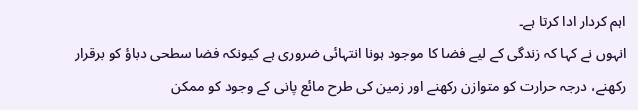اہم کردار ادا کرتا ہے۔
انہوں نے کہا کہ زندگی کے لیے فضا کا موجود ہونا انتہائی ضروری ہے کیونکہ فضا سطحی دباؤ کو برقرار رکھنے، درجہ حرارت کو متوازن رکھنے اور زمین کی طرح مائع پانی کے وجود کو ممکن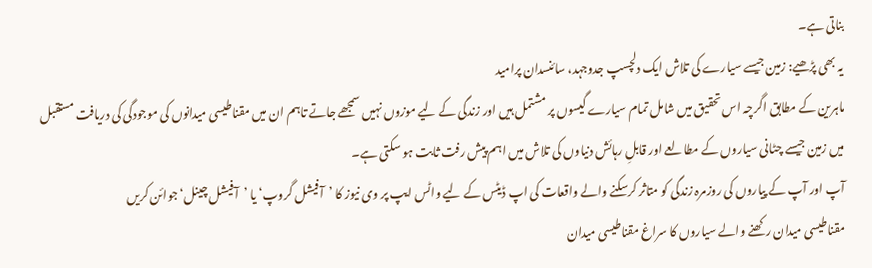بناتی ہے۔
یہ بھی پڑھیے: زمین جیسے سیارے کی تلاش ایک دلچسپ جدوجہد، سائنسدان پرامید
ماہرین کے مطابق اگرچہ اس تحقیق میں شامل تمام سیارے گیسوں پر مشتمل ہیں اور زندگی کے لیے موزوں نہیں سمجھے جاتے تاہم ان میں مقناطیسی میدانوں کی موجودگی کی دریافت مستقبل میں زمین جیسے چٹانی سیاروں کے مطالعے اور قابلِ رہائش دنیاوں کی تلاش میں اہم پیش رفت ثابت ہو سکتی ہے۔
آپ اور آپ کے پیاروں کی روزمرہ زندگی کو متاثر کرسکنے والے واقعات کی اپ ڈیٹس کے لیے واٹس ایپ پر وی نیوز کا ’آفیشل گروپ‘ یا ’آفیشل چینل‘ جوائن کریں
مقناطیسی میدان رکھنے والے سیاروں کا سراغ مقناطیسی میدان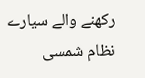رکھنے والے سیارے نظام شمسی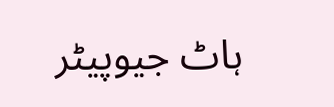ہاٹ جیوپیٹر